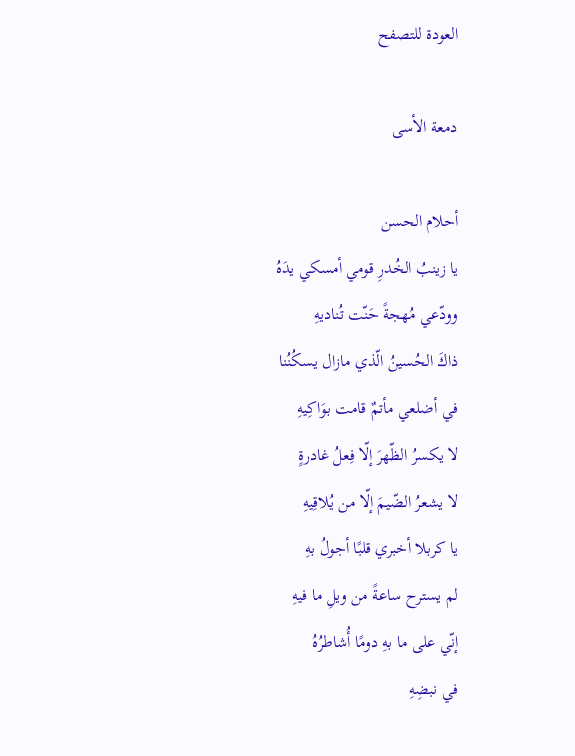العودة للتصفح

دمعة الأسى

أحلام الحسن
يا زينبُ الخُدرِ قومي أمسكي يدَهُ
وودّعي مُهجةً حَنّت تُناديهِ
ذاكَ الحُسينُ الّذي مازال يسكُنُنا
في أضلعي مأتمٌ قامت بوَاكِيهِ
لا يكسرُ الظّهرَ إلّا فِعلُ غادرةٍ
لا يشعرُ الضّيمَ إلّا من يُلاقِيهِ
يا كربلا أخبري قلبًا أجولُ بهِ
لم يسترح ساعةً من ويلِ ما فيهِ
إنّي على ما بهِ دومًا أُشاطرُهُ
في نبضِهِ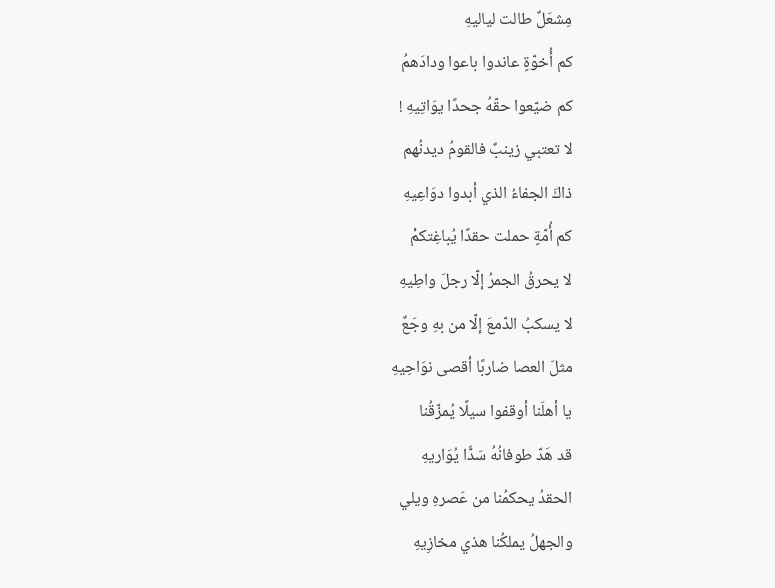مِشعَلٌ طالت لياليهِ
كم أُخوّةٍ عاندوا باعوا ودادَهمُ
كم ضيّعوا حقّهُ جحدًا يوَاتِيهِ !
لا تعتبي زينبٌ فالقومُ ديدنُهم
ذاكَ الجفاءُ الذي أبدوا دوَاعِيهِ
كم أُمّةٍ حملت حقدًا يُباغِتكمْ
لا يحرقُ الجمرُ إلّا رجلَ واطِيهِ
لا يسكبُ الدّمعَ إلّا من بهِ وجَعٌ
مثلَ العصا ضاربًا أقصى نوَاحِيهِ
يا أهلَنا أوقفوا سيلًا يُمزّقُنا
قد هَدّ طوفانُهُ سَدًّا يُوَاريهِ
الحقدُ يحكمُنا من عَصرهِ ويلي
والجهلُ يملكُنا هذي مخازِيهِ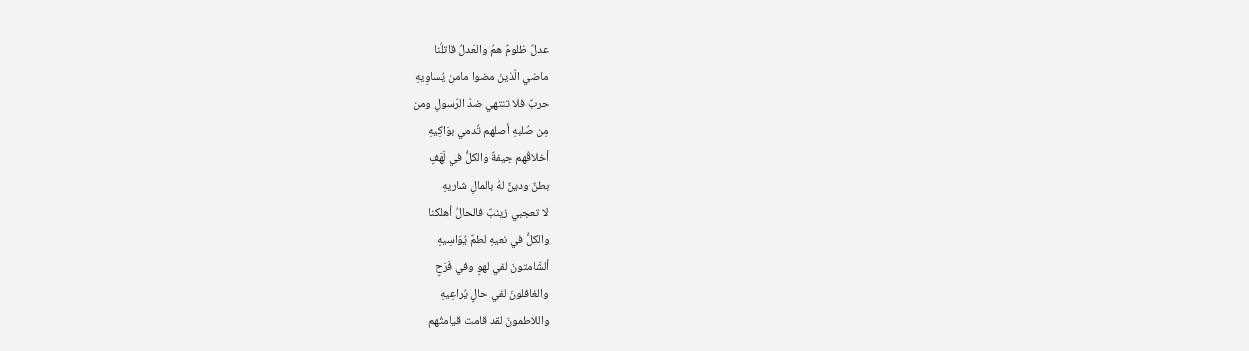عدلٌ ظلومٌ همُ والعَدلُ قاتلُنا
ماضي الّذينَ مضوا مامن يُساوِيهِ
حربٌ فلا تنتهي ضدّ الرّسولِ ومن
مِن صُلبهِ أصلهم تُدمي بوَاكِيهِ
أخلاقُهم جيفةٌ والكلُّ في لَهَفٍ
بطنٌ ودينٌ لهُ بالمالِ شاريهِ
لا تعجبي زينبٌ فالحالُ أهلكنا
والكلُّ في نعيهِ لطمٌ يُوَاسِيهِ
ألشّامتونَ لفي لهوٍ وفي فَرَحٍ
والغافلونَ لفي حالٍ يُراعِيهِ
واللاطمونَ لقد قامت قيامتُهم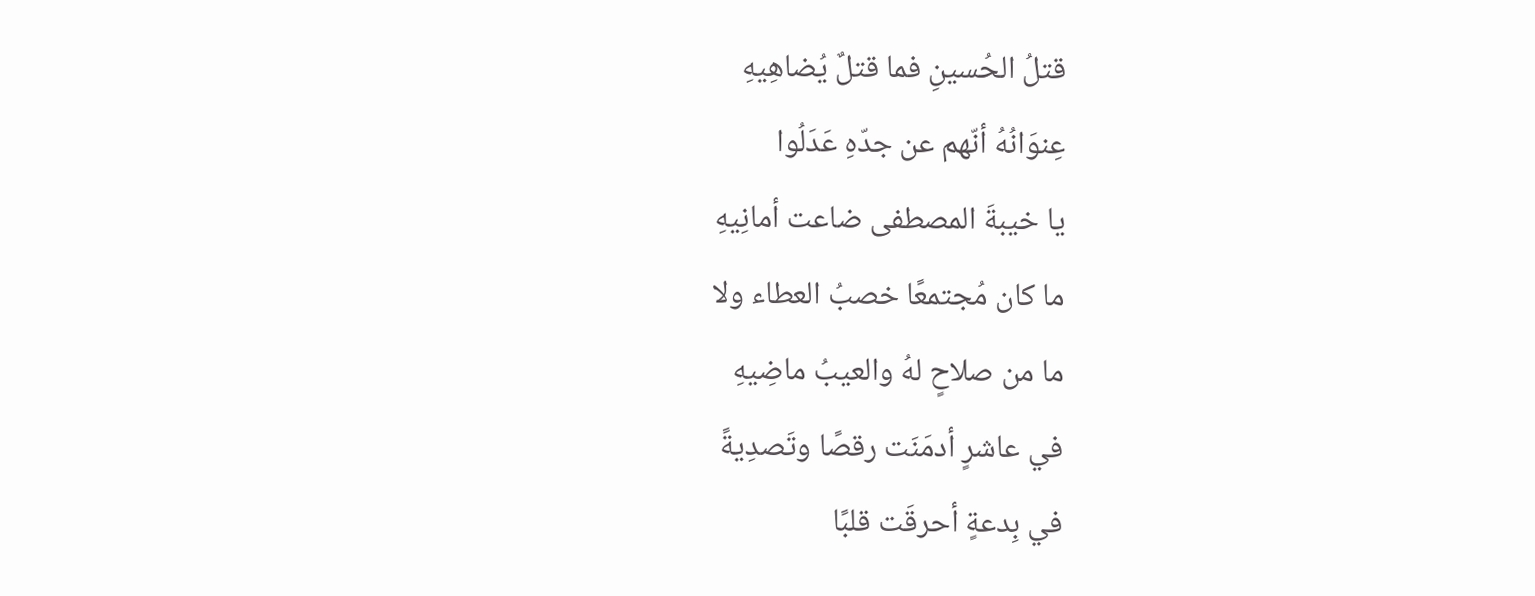قتلُ الحُسينِ فما قتلٌ يُضاهِيهِ
عِنوَانُهُ أنّهم عن جدّهِ عَدَلُوا
يا خيبةَ المصطفى ضاعت أمانِيهِ
ما كان مُجتمعًا خصبُ العطاء ولا
ما من صلاحٍ لهُ والعيبُ ماضِيهِ
في عاشرٍ أدمَنَت رقصًا وتَصدِيةً
في بِدعةٍ أحرقَت قلبًا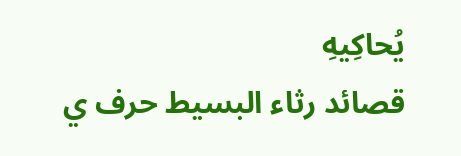يُحاكِيهِ
قصائد رثاء البسيط حرف ي